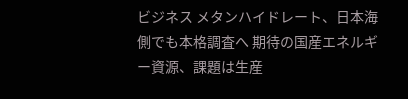ビジネス メタンハイドレート、日本海側でも本格調査へ 期待の国産エネルギー資源、課題は生産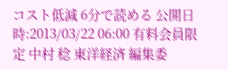コスト低減 6分で読める 公開日時:2013/03/22 06:00 有料会員限定 中村 稔 東洋経済 編集委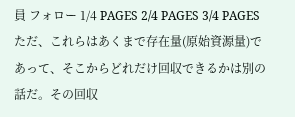員 フォロー 1/4 PAGES 2/4 PAGES 3/4 PAGES ただ、これらはあくまで存在量(原始資源量)であって、そこからどれだけ回収できるかは別の話だ。その回収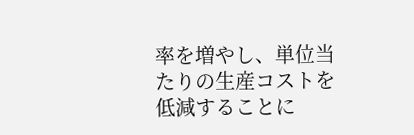率を増やし、単位当たりの生産コストを低減することに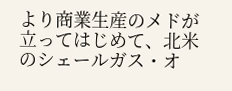より商業生産のメドが立ってはじめて、北米のシェールガス・オ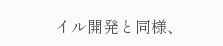イル開発と同様、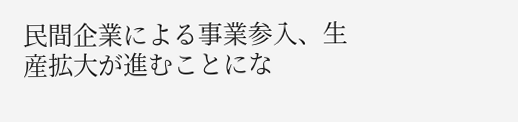民間企業による事業参入、生産拡大が進むことにな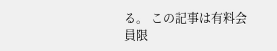る。 この記事は有料会員限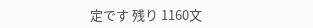定です 残り 1160文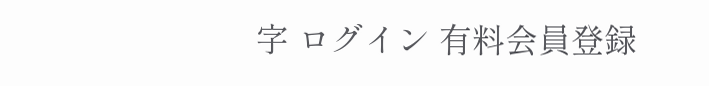字 ログイン 有料会員登録